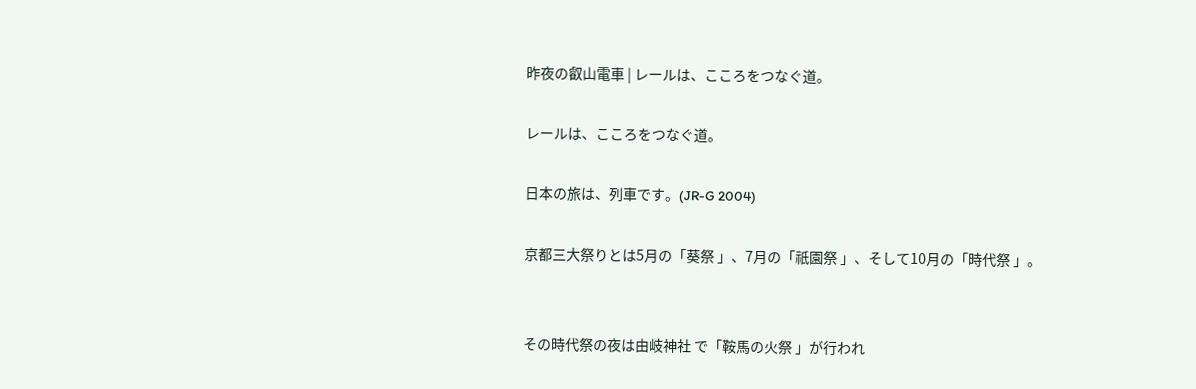昨夜の叡山電車 | レールは、こころをつなぐ道。

レールは、こころをつなぐ道。

日本の旅は、列車です。(JR-G 2004)

京都三大祭りとは5月の「葵祭 」、7月の「祇園祭 」、そして10月の「時代祭 」。


その時代祭の夜は由岐神社 で「鞍馬の火祭 」が行われ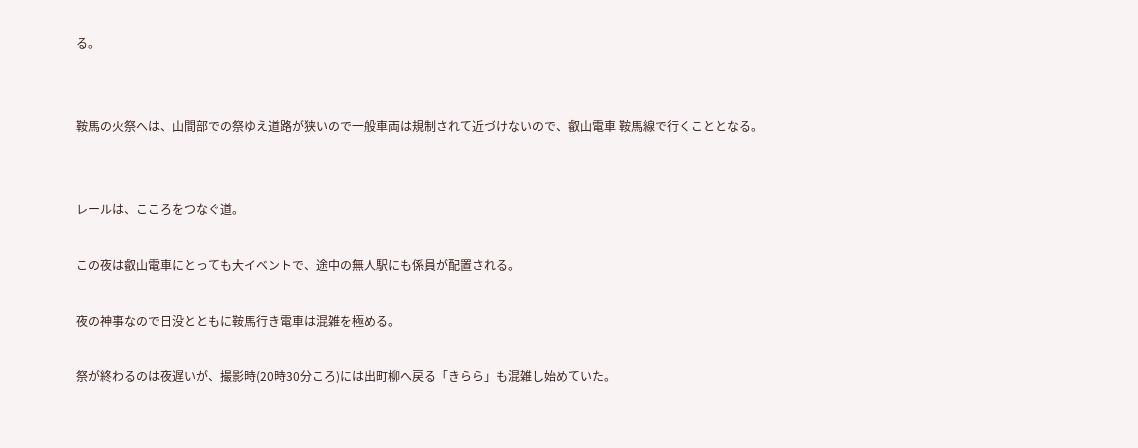る。


鞍馬の火祭へは、山間部での祭ゆえ道路が狭いので一般車両は規制されて近づけないので、叡山電車 鞍馬線で行くこととなる。


レールは、こころをつなぐ道。

この夜は叡山電車にとっても大イベントで、途中の無人駅にも係員が配置される。

夜の神事なので日没とともに鞍馬行き電車は混雑を極める。

祭が終わるのは夜遅いが、撮影時(20時30分ころ)には出町柳へ戻る「きらら」も混雑し始めていた。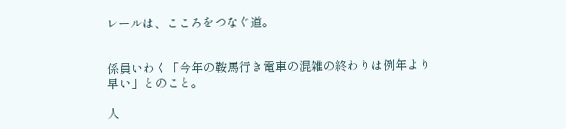レールは、こころをつなぐ道。


係員いわく「今年の鞍馬行き電車の混雑の終わりは例年より早い」とのこと。

人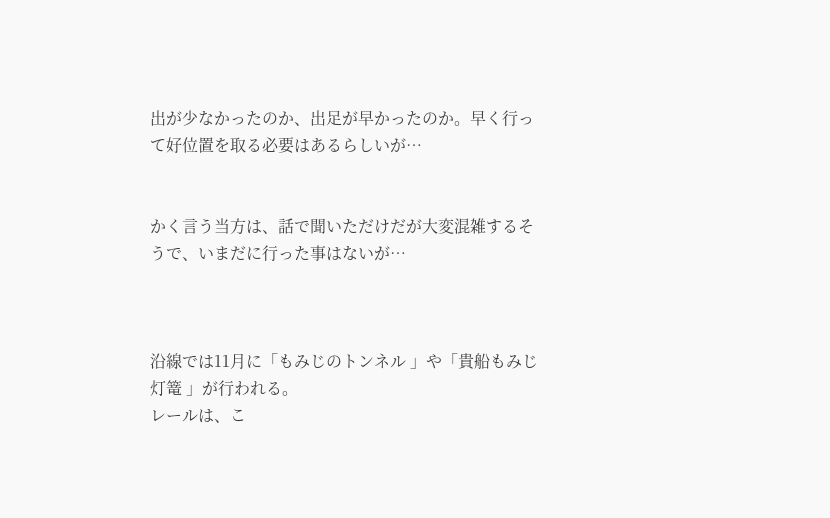出が少なかったのか、出足が早かったのか。早く行って好位置を取る必要はあるらしいが…


かく言う当方は、話で聞いただけだが大変混雑するそうで、いまだに行った事はないが…



沿線では11月に「もみじのトンネル 」や「貴船もみじ灯篭 」が行われる。
レールは、こ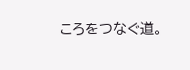ころをつなぐ道。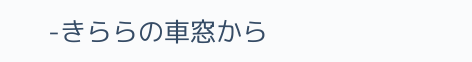-きららの車窓から